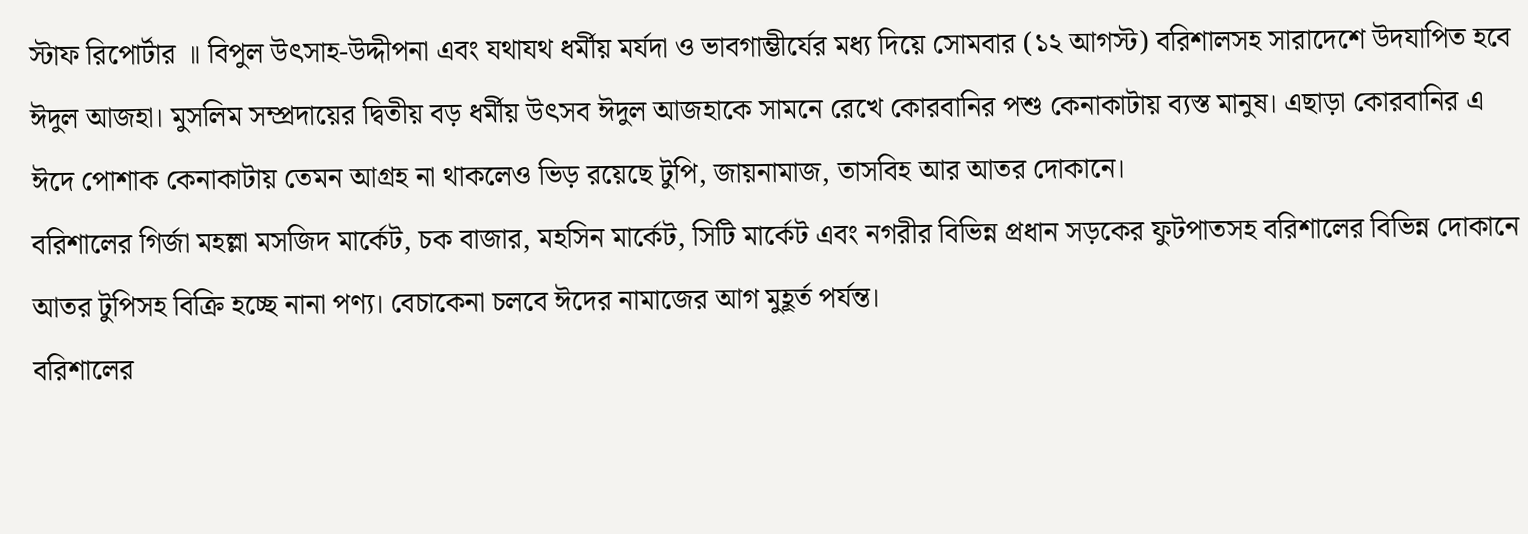স্টাফ রিপোর্টার ॥ বিপুল উৎসাহ-উদ্দীপনা এবং যথাযথ ধর্মীয় মর্যদা ও ভাবগাম্ভীর্যের মধ্য দিয়ে সোমবার (১২ আগস্ট) বরিশালসহ সারাদেশে উদযাপিত হবে ঈদুল আজহা। মুসলিম সম্প্রদায়ের দ্বিতীয় বড় ধর্মীয় উৎসব ঈদুল আজহাকে সামনে রেখে কোরবানির পশু কেনাকাটায় ব্যস্ত মানুষ। এছাড়া কোরবানির এ ঈদে পোশাক কেনাকাটায় তেমন আগ্রহ না থাকলেও ভিড় রয়েছে টুপি, জায়নামাজ, তাসবিহ আর আতর দোকানে।
বরিশালের গির্জা মহল্লা মসজিদ মার্কেট, চক বাজার, মহসিন মার্কেট, সিটি মার্কেট এবং নগরীর বিভিন্ন প্রধান সড়কের ফুটপাতসহ বরিশালের বিভিন্ন দোকানে আতর টুপিসহ বিক্রি হচ্ছে নানা পণ্য। বেচাকেনা চলবে ঈদের নামাজের আগ মুহূর্ত পর্যন্ত।
বরিশালের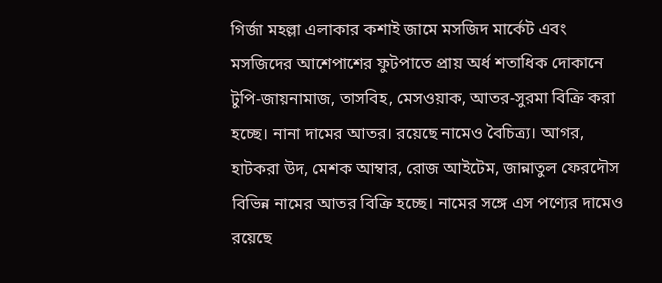গির্জা মহল্লা এলাকার কশাই জামে মসজিদ মার্কেট এবং মসজিদের আশেপাশের ফুটপাতে প্রায় অর্ধ শতাধিক দোকানে টুপি-জায়নামাজ, তাসবিহ, মেসওয়াক, আতর-সুরমা বিক্রি করা হচ্ছে। নানা দামের আতর। রয়েছে নামেও বৈচিত্র্য। আগর, হাটকরা উদ, মেশক আম্বার, রোজ আইটেম, জান্নাতুল ফেরদৌস বিভিন্ন নামের আতর বিক্রি হচ্ছে। নামের সঙ্গে এস পণ্যের দামেও রয়েছে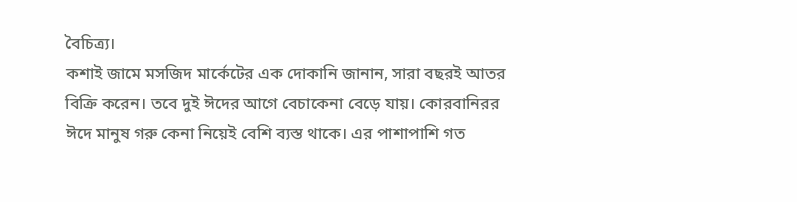বৈচিত্র্য।
কশাই জামে মসজিদ মার্কেটের এক দোকানি জানান, সারা বছরই আতর বিক্রি করেন। তবে দুই ঈদের আগে বেচাকেনা বেড়ে যায়। কোরবানিরর ঈদে মানুষ গরু কেনা নিয়েই বেশি ব্যস্ত থাকে। এর পাশাপাশি গত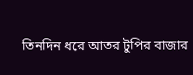তিনদিন ধরে আতর টুপির বাজার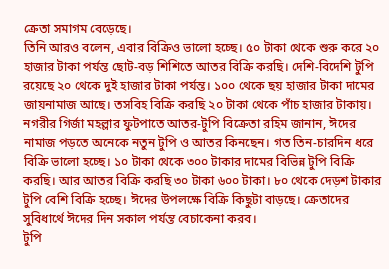ক্রেতা সমাগম বেড়েছে।
তিনি আরও বলেন, এবার বিক্রিও ভালো হচ্ছে। ৫০ টাকা থেকে শুরু করে ২০ হাজার টাকা পর্যন্ত ছোট-বড় শিশিতে আতর বিক্রি করছি। দেশি-বিদেশি টুপি রয়েছে ২০ থেকে দুই হাজার টাকা পর্যন্ত। ১০০ থেকে ছয় হাজার টাকা দামের জায়নামাজ আছে। তসবিহ বিক্রি করছি ২০ টাকা থেকে পাঁচ হাজার টাকায়।
নগরীর গির্জা মহল্লার ফুটপাতে আতর-টুপি বিক্রেতা রহিম জানান, ঈদের নামাজ পড়তে অনেকে নতুন টুপি ও আতর কিনছেন। গত তিন-চারদিন ধরে বিক্রি ভালো হচ্ছে। ১০ টাকা থেকে ৩০০ টাকার দামের বিভিন্ন টুপি বিক্রি করছি। আর আতর বিক্রি করছি ৩০ টাকা ৬০০ টাকা। ৮০ থেকে দেড়শ টাকার টুপি বেশি বিক্রি হচ্ছে। ঈদের উপলক্ষে বিক্রি কিছুটা বাড়ছে। ক্রেতাদের সুবিধার্থে ঈদের দিন সকাল পর্যন্ত বেচাকেনা করব।
টুপি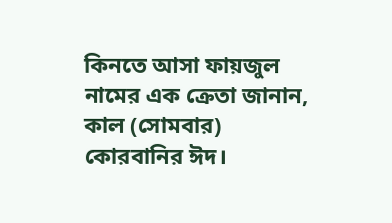কিনতে আসা ফায়জুল নামের এক ক্রেতা জানান, কাল (সোমবার) কোরবানির ঈদ।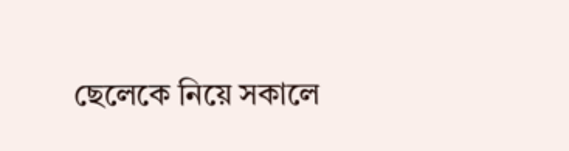ছেলেকে নিয়ে সকালে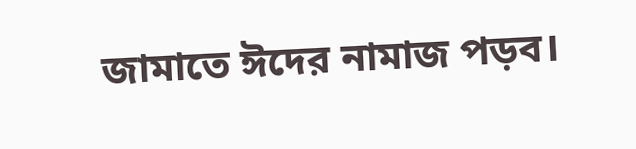জামাতে ঈদের নামাজ পড়ব।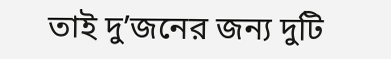তাই দু’জনের জন্য দুটি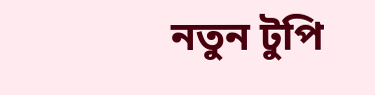নতুন টুপি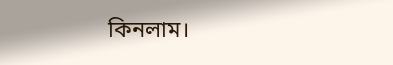কিনলাম।